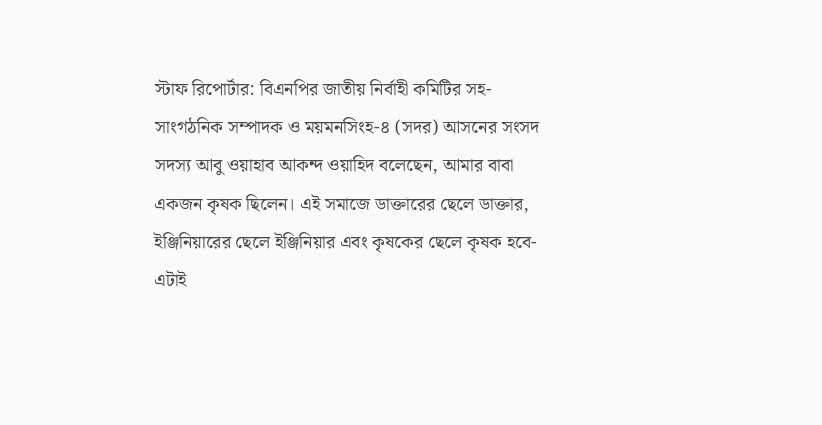স্টাফ রিপোর্টার: বিএনপির জাতীয় নির্বাহী কমিটির সহ-সাংগঠনিক সম্পাদক ও ময়মনসিংহ-৪ (সদর) আসনের সংসদ সদস্য আবু ওয়াহাব আকন্দ ওয়াহিদ বলেছেন, আমার বাবা একজন কৃষক ছিলেন। এই সমাজে ডাক্তারের ছেলে ডাক্তার, ইঞ্জিনিয়ারের ছেলে ইঞ্জিনিয়ার এবং কৃষকের ছেলে কৃষক হবে-এটাই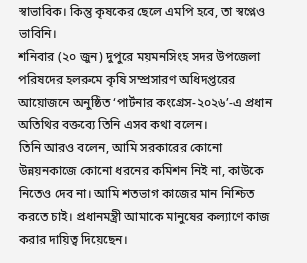স্বাভাবিক। কিন্তু কৃষকের ছেলে এমপি হবে, তা স্বপ্নেও ভাবিনি।
শনিবার (২০ জুন) দুপুরে ময়মনসিংহ সদর উপজেলা পরিষদের হলরুমে কৃষি সম্প্রসারণ অধিদপ্তরের আয়োজনে অনুষ্ঠিত ‘পার্টনার কংগ্রেস-২০২৬’-এ প্রধান অতিথির বক্তব্যে তিনি এসব কথা বলেন।
তিনি আরও বলেন, আমি সরকারের কোনো উন্নয়নকাজে কোনো ধরনের কমিশন নিই না, কাউকে নিতেও দেব না। আমি শতভাগ কাজের মান নিশ্চিত করতে চাই। প্রধানমন্ত্রী আমাকে মানুষের কল্যাণে কাজ করার দায়িত্ব দিয়েছেন।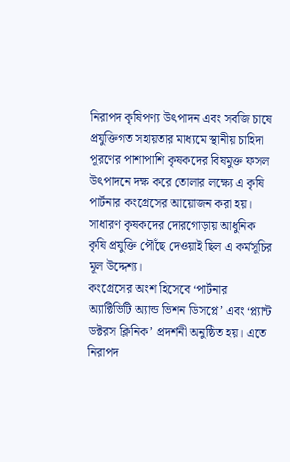নিরাপদ কৃষিপণ্য উৎপাদন এবং সবজি চাষে প্রযুক্তিগত সহায়তার মাধ্যমে স্থানীয় চাহিদা পূরণের পাশাপাশি কৃষকদের বিষমুক্ত ফসল উৎপাদনে দক্ষ করে তোলার লক্ষ্যে এ কৃষি পার্টনার কংগ্রেসের আয়োজন করা হয়। সাধারণ কৃষকদের দোরগোড়ায় আধুনিক কৃষি প্রযুক্তি পৌঁছে দেওয়াই ছিল এ কর্মসূচির মূল উদ্দেশ্য।
কংগ্রেসের অংশ হিসেবে ‘পার্টনার অ্যাক্টিভিটি অ্যান্ড ভিশন ডিসপ্লে’ এবং ‘প্ল্যান্ট ডক্টরস ক্লিনিক’ প্রদর্শনী অনুষ্ঠিত হয়। এতে নিরাপদ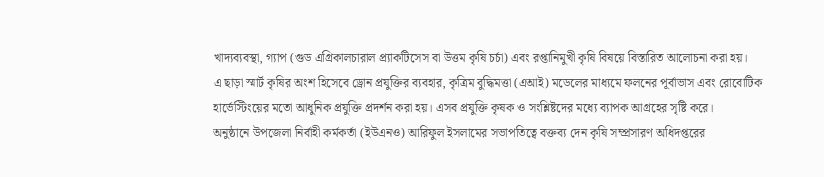খাদ্যব্যবস্থা, গ্যাপ (গুড এগ্রিকালচারাল প্র্যাকটিসেস বা উত্তম কৃষি চর্চা) এবং রপ্তানিমুখী কৃষি বিষয়ে বিস্তারিত আলোচনা করা হয়।
এ ছাড়া স্মার্ট কৃষির অংশ হিসেবে ড্রোন প্রযুক্তির ব্যবহার, কৃত্রিম বুদ্ধিমত্তা (এআই) মডেলের মাধ্যমে ফলনের পূর্বাভাস এবং রোবোটিক হার্ভেস্টিংয়ের মতো আধুনিক প্রযুক্তি প্রদর্শন করা হয়। এসব প্রযুক্তি কৃষক ও সংশ্লিষ্টদের মধ্যে ব্যাপক আগ্রহের সৃষ্টি করে।
অনুষ্ঠানে উপজেলা নির্বাহী কর্মকর্তা (ইউএনও) আরিফুল ইসলামের সভাপতিত্বে বক্তব্য দেন কৃষি সম্প্রসারণ অধিদপ্তরের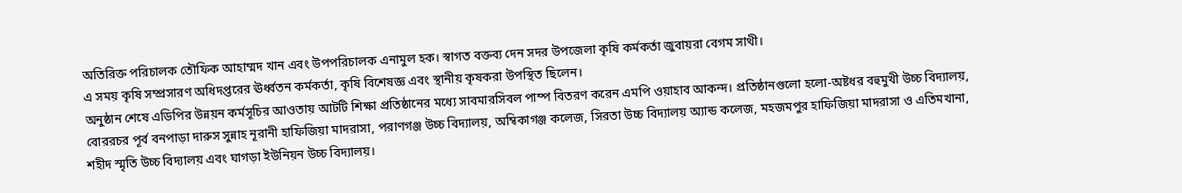অতিরিক্ত পরিচালক তৌফিক আহাম্মদ খান এবং উপপরিচালক এনামুল হক। স্বাগত বক্তব্য দেন সদর উপজেলা কৃষি কর্মকর্তা জুবায়রা বেগম সাথী।
এ সময় কৃষি সম্প্রসারণ অধিদপ্তরের ঊর্ধ্বতন কর্মকর্তা, কৃষি বিশেষজ্ঞ এবং স্থানীয় কৃষকরা উপস্থিত ছিলেন।
অনুষ্ঠান শেষে এডিপির উন্নয়ন কর্মসূচির আওতায় আটটি শিক্ষা প্রতিষ্ঠানের মধ্যে সাবমারসিবল পাম্প বিতরণ করেন এমপি ওয়াহাব আকন্দ। প্রতিষ্ঠানগুলো হলো-অষ্টধর বহুমুখী উচ্চ বিদ্যালয়, বোররচর পূর্ব বনপাড়া দারুস সুন্নাহ নূরানী হাফিজিয়া মাদরাসা, পরাণগঞ্জ উচ্চ বিদ্যালয়, অম্বিকাগঞ্জ কলেজ, সিরতা উচ্চ বিদ্যালয় অ্যান্ড কলেজ, মহজমপুর হাফিজিয়া মাদরাসা ও এতিমখানা, শহীদ স্মৃতি উচ্চ বিদ্যালয় এবং ঘাগড়া ইউনিয়ন উচ্চ বিদ্যালয়।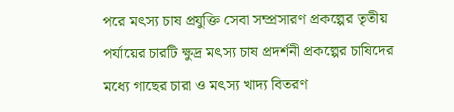পরে মৎস্য চাষ প্রযুক্তি সেবা সম্প্রসারণ প্রকল্পের তৃতীয় পর্যায়ের চারটি ক্ষুদ্র মৎস্য চাষ প্রদর্শনী প্রকল্পের চাষিদের মধ্যে গাছের চারা ও মৎস্য খাদ্য বিতরণ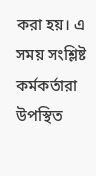করা হয়। এ সময় সংশ্লিষ্ট কর্মকর্তারা উপস্থিত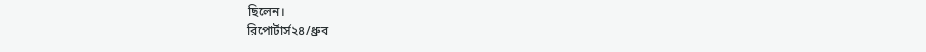ছিলেন।
রিপোর্টার্স২৪/ধ্রুব